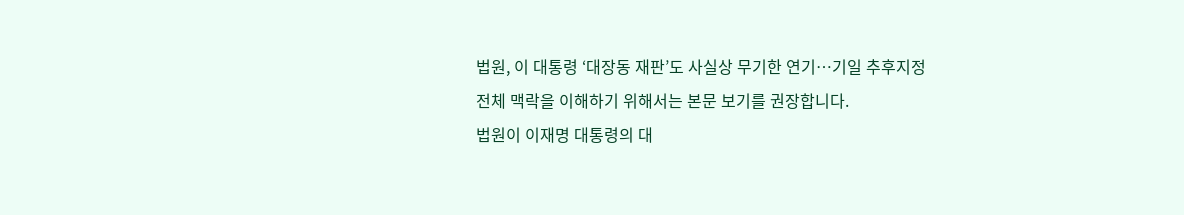법원, 이 대통령 ‘대장동 재판’도 사실상 무기한 연기…기일 추후지정
전체 맥락을 이해하기 위해서는 본문 보기를 권장합니다.
법원이 이재명 대통령의 대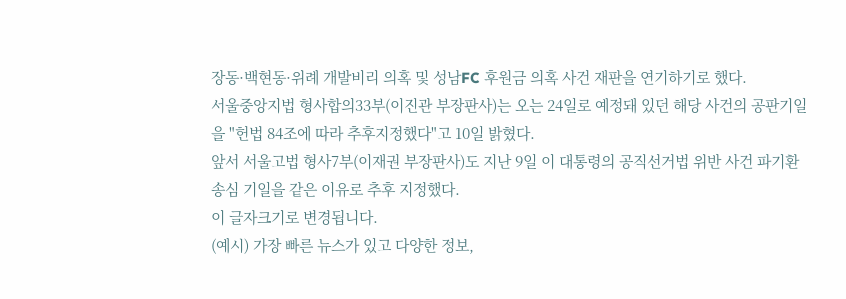장동·백현동·위례 개발비리 의혹 및 성남FC 후원금 의혹 사건 재판을 연기하기로 했다.
서울중앙지법 형사합의33부(이진관 부장판사)는 오는 24일로 예정돼 있던 해당 사건의 공판기일을 "헌법 84조에 따라 추후지정했다"고 10일 밝혔다.
앞서 서울고법 형사7부(이재권 부장판사)도 지난 9일 이 대통령의 공직선거법 위반 사건 파기환송심 기일을 같은 이유로 추후 지정했다.
이 글자크기로 변경됩니다.
(예시) 가장 빠른 뉴스가 있고 다양한 정보,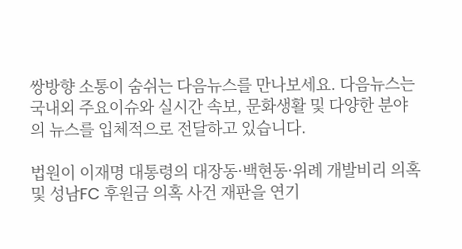쌍방향 소통이 숨쉬는 다음뉴스를 만나보세요. 다음뉴스는 국내외 주요이슈와 실시간 속보, 문화생활 및 다양한 분야의 뉴스를 입체적으로 전달하고 있습니다.

법원이 이재명 대통령의 대장동·백현동·위례 개발비리 의혹 및 성남FC 후원금 의혹 사건 재판을 연기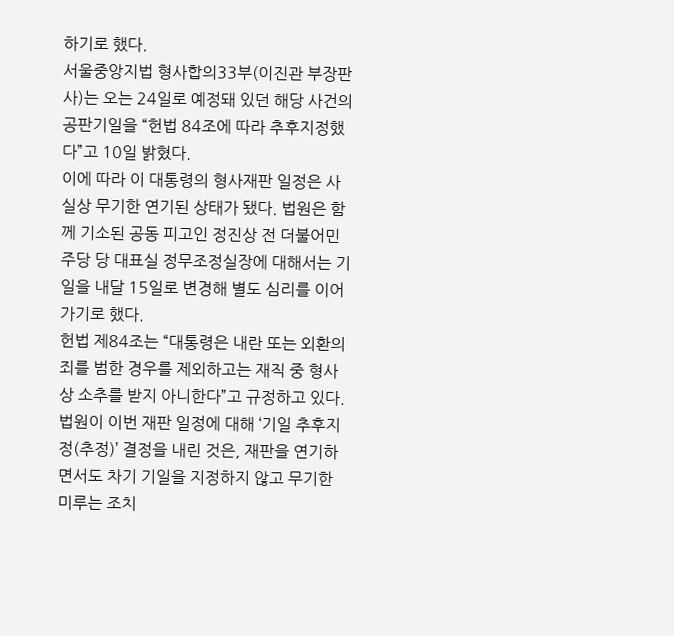하기로 했다.
서울중앙지법 형사합의33부(이진관 부장판사)는 오는 24일로 예정돼 있던 해당 사건의 공판기일을 “헌법 84조에 따라 추후지정했다”고 10일 밝혔다.
이에 따라 이 대통령의 형사재판 일정은 사실상 무기한 연기된 상태가 됐다. 법원은 함께 기소된 공동 피고인 정진상 전 더불어민주당 당 대표실 정무조정실장에 대해서는 기일을 내달 15일로 변경해 별도 심리를 이어가기로 했다.
헌법 제84조는 “대통령은 내란 또는 외환의 죄를 범한 경우를 제외하고는 재직 중 형사상 소추를 받지 아니한다”고 규정하고 있다.
법원이 이번 재판 일정에 대해 ‘기일 추후지정(추정)’ 결정을 내린 것은, 재판을 연기하면서도 차기 기일을 지정하지 않고 무기한 미루는 조치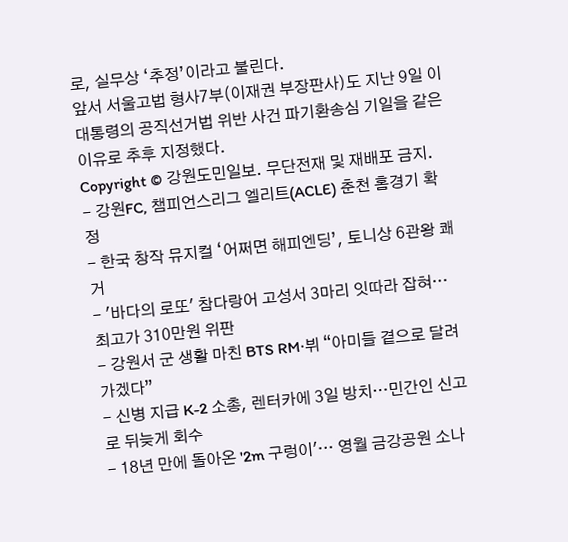로, 실무상 ‘추정’이라고 불린다.
앞서 서울고법 형사7부(이재권 부장판사)도 지난 9일 이 대통령의 공직선거법 위반 사건 파기환송심 기일을 같은 이유로 추후 지정했다.
Copyright © 강원도민일보. 무단전재 및 재배포 금지.
- 강원FC, 챔피언스리그 엘리트(ACLE) 춘천 홈경기 확정
- 한국 창작 뮤지컬 ‘어쩌면 해피엔딩’, 토니상 6관왕 쾌거
- '바다의 로또' 참다랑어 고성서 3마리 잇따라 잡혀…최고가 310만원 위판
- 강원서 군 생활 마친 BTS RM·뷔 “아미들 곁으로 달려가겠다”
- 신병 지급 K-2 소총, 렌터카에 3일 방치…민간인 신고로 뒤늦게 회수
- 18년 만에 돌아온 '2m 구렁이'… 영월 금강공원 소나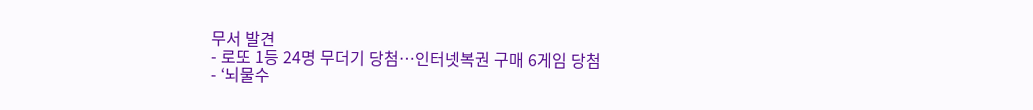무서 발견
- 로또 1등 24명 무더기 당첨…인터넷복권 구매 6게임 당첨
- ‘뇌물수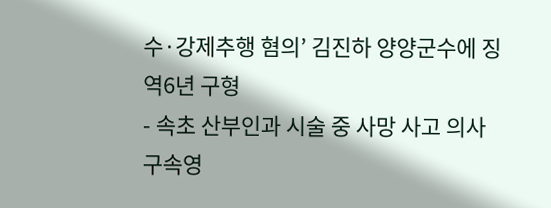수·강제추행 혐의’ 김진하 양양군수에 징역6년 구형
- 속초 산부인과 시술 중 사망 사고 의사 구속영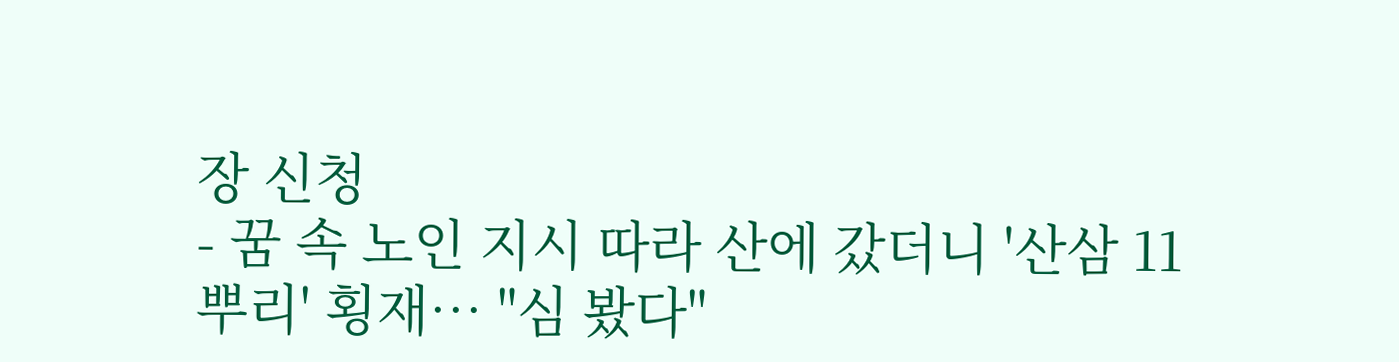장 신청
- 꿈 속 노인 지시 따라 산에 갔더니 '산삼 11뿌리' 횡재… "심 봤다"